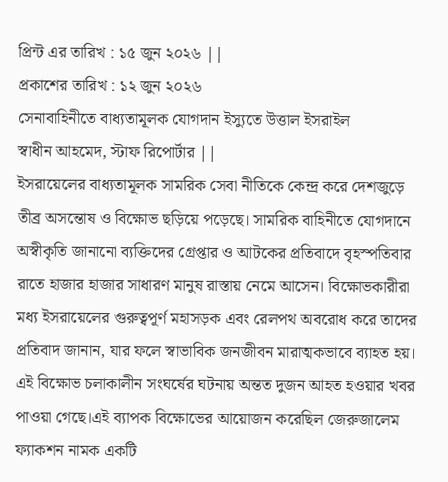প্রিন্ট এর তারিখ : ১৫ জুন ২০২৬ ||
প্রকাশের তারিখ : ১২ জুন ২০২৬
সেনাবাহিনীতে বাধ্যতামূলক যোগদান ইস্যুতে উত্তাল ইসরাইল
স্বাধীন আহমেদ, স্টাফ রিপোর্টার ||
ইসরায়েলের বাধ্যতামূলক সামরিক সেবা নীতিকে কেন্দ্র করে দেশজুড়ে তীব্র অসন্তোষ ও বিক্ষোভ ছড়িয়ে পড়েছে। সামরিক বাহিনীতে যোগদানে অস্বীকৃতি জানানো ব্যক্তিদের গ্রেপ্তার ও আটকের প্রতিবাদে বৃহস্পতিবার রাতে হাজার হাজার সাধারণ মানুষ রাস্তায় নেমে আসেন। বিক্ষোভকারীরা মধ্য ইসরায়েলের গুরুত্বপূর্ণ মহাসড়ক এবং রেলপথ অবরোধ করে তাদের প্রতিবাদ জানান, যার ফলে স্বাভাবিক জনজীবন মারাত্মকভাবে ব্যাহত হয়। এই বিক্ষোভ চলাকালীন সংঘর্ষের ঘটনায় অন্তত দুজন আহত হওয়ার খবর পাওয়া গেছে।এই ব্যাপক বিক্ষোভের আয়োজন করেছিল জেরুজালেম ফ্যাকশন নামক একটি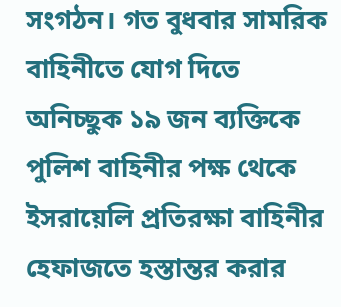সংগঠন। গত বুধবার সামরিক বাহিনীতে যোগ দিতে অনিচ্ছুক ১৯ জন ব্যক্তিকে পুলিশ বাহিনীর পক্ষ থেকে ইসরায়েলি প্রতিরক্ষা বাহিনীর হেফাজতে হস্তান্তর করার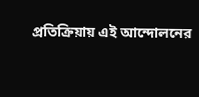প্রতিক্রিয়ায় এই আন্দোলনের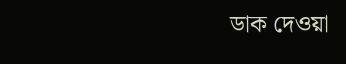ডাক দেওয়া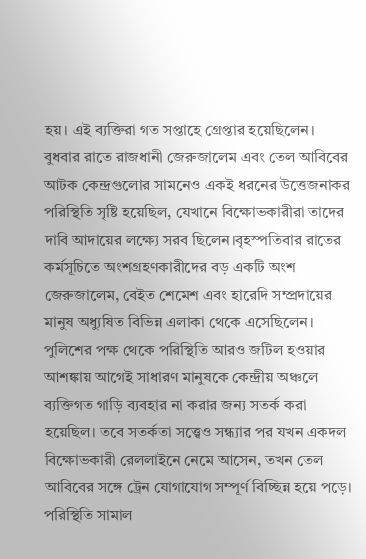হয়। এই ব্যক্তিরা গত সপ্তাহে গ্রেপ্তার হয়েছিলেন। বুধবার রাতে রাজধানী জেরুজালেম এবং তেল আবিবের আটক কেন্দ্রগুলোর সামনেও একই ধরনের উত্তেজনাকর পরিস্থিতি সৃষ্টি হয়েছিল, যেখানে বিক্ষোভকারীরা তাদের দাবি আদায়ের লক্ষ্যে সরব ছিলেন।বৃহস্পতিবার রাতের কর্মসূচিতে অংশগ্রহণকারীদের বড় একটি অংশ জেরুজালেম, বেইত শেমেশ এবং হারেদি সম্প্রদায়ের মানুষ অধ্যুষিত বিভিন্ন এলাকা থেকে এসেছিলেন। পুলিশের পক্ষ থেকে পরিস্থিতি আরও জটিল হওয়ার আশঙ্কায় আগেই সাধারণ মানুষকে কেন্দ্রীয় অঞ্চলে ব্যক্তিগত গাড়ি ব্যবহার না করার জন্য সতর্ক করা হয়েছিল। তবে সতর্কতা সত্ত্বেও সন্ধ্যার পর যখন একদল বিক্ষোভকারী রেললাইনে নেমে আসেন, তখন তেল আবিবের সঙ্গে ট্রেন যোগাযোগ সম্পূর্ণ বিচ্ছিন্ন হয়ে পড়ে। পরিস্থিতি সামাল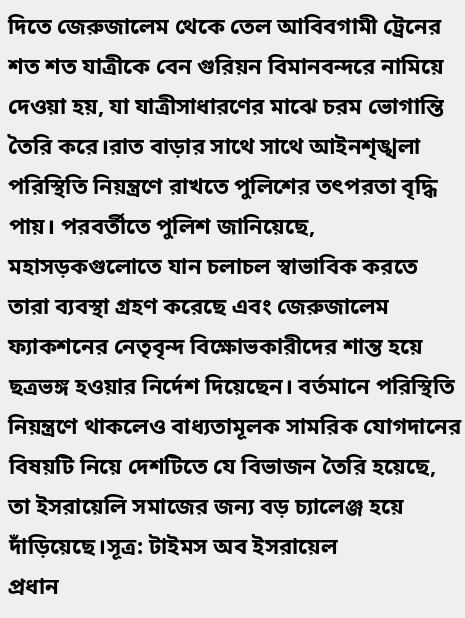দিতে জেরুজালেম থেকে তেল আবিবগামী ট্রেনের শত শত যাত্রীকে বেন গুরিয়ন বিমানবন্দরে নামিয়ে দেওয়া হয়, যা যাত্রীসাধারণের মাঝে চরম ভোগান্তি তৈরি করে।রাত বাড়ার সাথে সাথে আইনশৃঙ্খলা পরিস্থিতি নিয়ন্ত্রণে রাখতে পুলিশের তৎপরতা বৃদ্ধি পায়। পরবর্তীতে পুলিশ জানিয়েছে, মহাসড়কগুলোতে যান চলাচল স্বাভাবিক করতে তারা ব্যবস্থা গ্রহণ করেছে এবং জেরুজালেম ফ্যাকশনের নেতৃবৃন্দ বিক্ষোভকারীদের শান্ত হয়ে ছত্রভঙ্গ হওয়ার নির্দেশ দিয়েছেন। বর্তমানে পরিস্থিতি নিয়ন্ত্রণে থাকলেও বাধ্যতামূলক সামরিক যোগদানের বিষয়টি নিয়ে দেশটিতে যে বিভাজন তৈরি হয়েছে, তা ইসরায়েলি সমাজের জন্য বড় চ্যালেঞ্জ হয়ে দাঁড়িয়েছে।সূত্র: টাইমস অব ইসরায়েল
প্রধান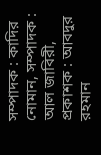সম্পাদক : কাদির নোমান, সম্পাদক : আল জাবিরী, প্রকাশক : আবদুর রহমান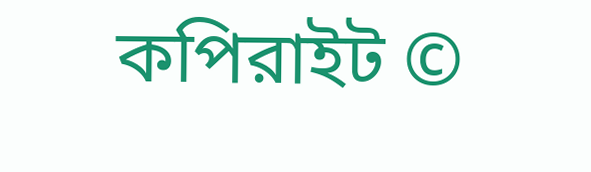কপিরাইট ©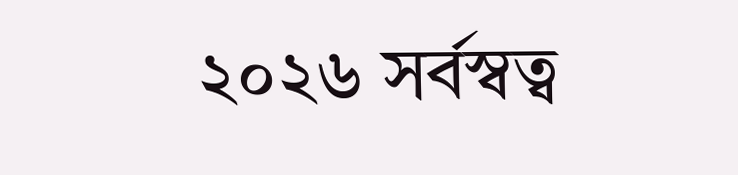২০২৬ সর্বস্বত্ব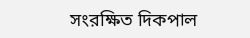সংরক্ষিত দিকপাল